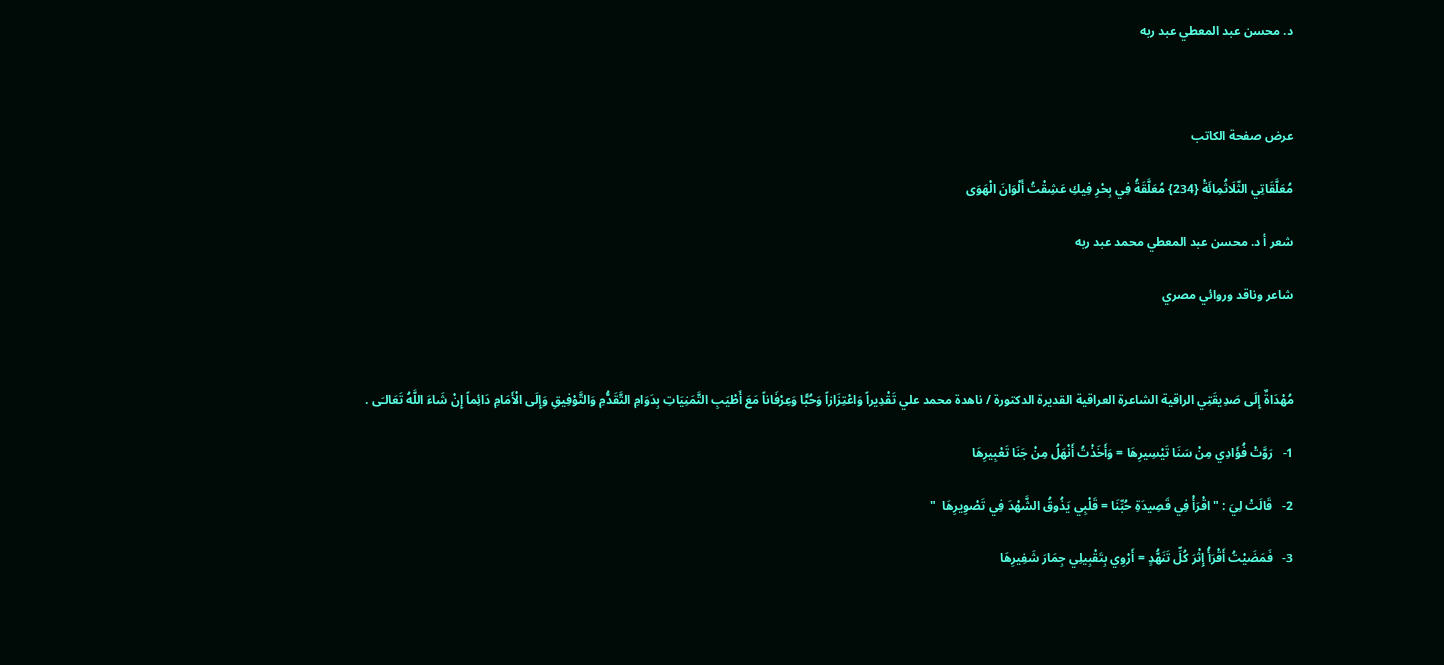د. محسن عبد المعطي عبد ربه



عرض صفحة الكاتب

مُعَلَّقَاتِي الثّلَاثُمِائَةْ {234} مُعَلَّقَةُ فِي بِحْرِ فِيكِ عَشِقْتُ أَلْوَانَ الْهَوَى

شعر أ د. محسن عبد المعطي محمد عبد ربه

شاعر وناقد وروائي مصري



مُهْدَاةٌ إِلَى صَدِيقَتِي الراقية الشاعرة العراقية القديرة الدكتورة / ناهدة محمد علي تَقْدِيراً وَاعْتِزَازاً وَحُبًّا وَعِرْفَاناً مَعَ أَطْيَبِ التَّمَنِيَاتِ بِدَوَامِ التَّقَدُّمِ وَالتَّوْفِيقِ وَإِلَى الْأَمَامِ دَائِماً إِنْ شَاءَ اللَّهُ تَعَالـَى .

1-   رَوَّتْ فُؤَادِي مِنْ سَنَا تَيْسِيرِهَا = وَأَخَذْتُ أَنْهَلُ مِنْ جَنَا تَعْبِيرِهَا

2-   قَالَتْ لِيَ : " اقْرَأْ فِي قَصِيدَةِ حُبِّنَا = قَلْبِي يَذُوقُ الشَّهْدَ فِي تَصْوِيرِهَا  "

3-   فَمَضَيْتُ أَقْرَأُ إِثْرَ كُلِّ تَنَهُّدٍ = أَرْوِي بِتَقْبِيلِي جِمَارَ شَفِيرِهَا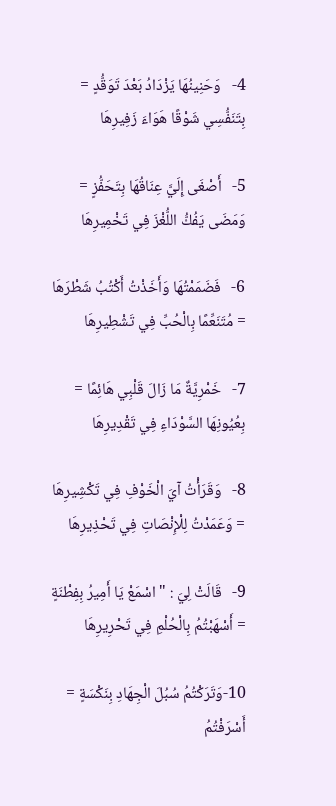4-   وَحَنِينُهَا يَزْدَادُ بَعْدَ تَوَقُّدٍ = بِتَنَفُّسِي شَوْقًا هَوَاءَ زَفِيرِهَا

5-   أَصْغَى إِلَيَّ عِنَاقُهَا بِتَحَفُّزٍ = وَمَضَى يَفُكُّ اللُّغْزَ فِي تَخْمِيرِهَا

6-   فَضَمَمْتُهَا وَأَخَذْتُ أَكْتُبُ شَطْرَهَا = مُتَنَعِّمًا بِالْحُبِّ فِي تَشْطِيرِهَا

7-   خَمْرِيَّةٌ مَا زَالَ قَلْبِي هَائِمًا = بِعُيُونِهَا السَّوْدَاءِ فِي تَقْدِيرِهَا

8-   وَقَرَأْتُ آيَ الْخَوْفِ فِي تَكْشِيرِهَا = وَعَمَدْتُ لِلْإِنْصَاتِ فِي تَحْذِيرِهَا

9-   قَالَتْ لِيَ : " اسْمَعْ يَا أَمِيرُ بِفِطْنَةٍ = أَسْهَبْتُمُ بِالْحُلْمِ فِي تَحْرِيرِهَا

10-وَتَرَكْتُمُ سُبُلَ الْجِهَادِ بِنَكْسَةٍ = أَسْرَفْتُمُ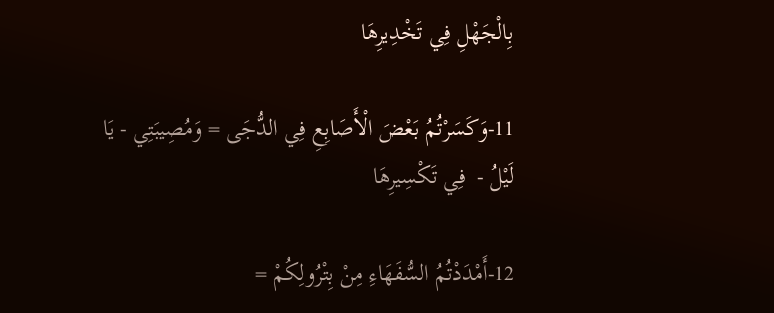بِالْجَهْلِ فِي تَخْدِيرِهَا

11-وَكَسَرْتُمُ بَعْضَ الْأَصَابِعِ فِي الدُّجَى = وَمُصِيبَتِي - يَا لَيْلُ -  فِي تَكْسِيرِهَا

12-أَمْدَدْتُمُ السُّفَهَاءِ مِنْ بِتْرُولِكُمْ =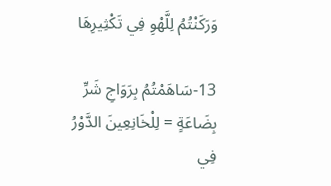وَرَكَنْتُمُ لِلَّهْوِ فِي تَكْثِيرِهَا

13-سَاهَمْتُمُ بِرَوَاجِ شَرِّ بِضَاعَةٍ = لِلْخَانِعِينَ الدَّوْرُ فِي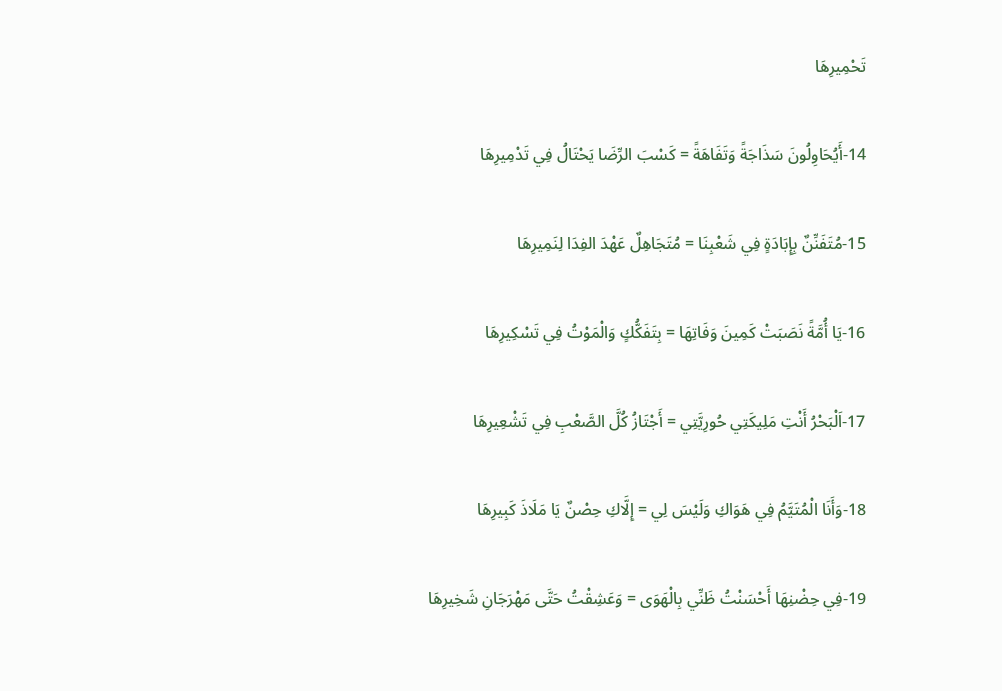تَحْمِيرِهَا

14-أَيُحَاوِلُونَ سَذَاجَةً وَتَفَاهَةً = كَسْبَ الرِّضَا يَحْتَالُ فِي تَدْمِيرِهَا

15-مُتَفَنِّنٌ بِإِبَادَةٍ فِي شَعْبِنَا = مُتَجَاهِلٌ عَهْدَ الفِدَا لِنَمِيرِهَا

16-يَا أُمَّةً نَصَبَتْ كَمِينَ وَفَاتِهَا = بِتَفَكُّكٍ وَالْمَوْتُ فِي تَسْكِيرِهَا

17-اَلْبَحْرُ أَنْتِ مَلِيكَتِي حُورِيَّتِي = أَجْتَازُ كُلَّ الصَّعْبِ فِي تَشْعِيرِهَا

18-وَأَنَا الْمُتَيَّمُ فِي هَوَاكِ وَلَيْسَ لِي = إِلَّاكِ حِصْنٌ يَا مَلَاذَ كَبِيرِهَا

19-فِي حِضْنِهَا أَحْسَنْتُ ظَنِّي بِالْهَوَى = وَعَشِقْتُ حَتَّى مَهْرَجَانِ شَخِيرِهَا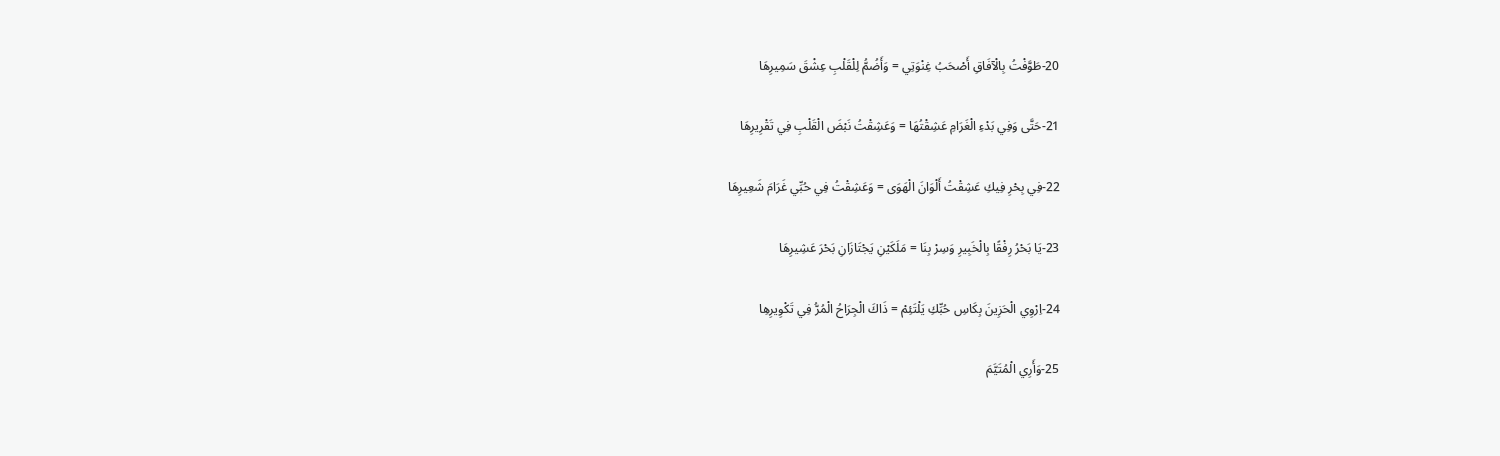20-طَوَّفْتُ بِالْآفَاقِ أَصْحَبُ غِنْوَتِي = وَأَضُمُّ لِلْقَلْبِ عِشْقَ سَمِيرِهَا

21-حَتَّى وَفِي بَدْءِ الْغَرَامِ عَشِقْتُهَا = وَعَشِقْتُ نَبْضَ الْقَلْبِ فِي تَقْرِيرِهَا

22-فِي بِحْرِ فِيكِ عَشِقْتُ أَلْوَانَ الْهَوَى = وَعَشِقْتُ فِي حُبِّي غَرَامَ شَعِيرِهَا

23-يَا بَحْرُ رِفْقًا بِالْخَبِيرِ وَسِرْ بِنَا = مَلَكَيْنِ يَجْتَازَانِ بَحْرَ عَشِيرِهَا

24-اِرْوِي الْحَزِينَ بِكَاسِ حُبِّكِ يَلْتَئِمْ = ذَاكَ الْجِرَاحُ الْمُرُّ فِي تَكْوِيرِهِا

25-وَأَرِي الْمُتَيَّمَ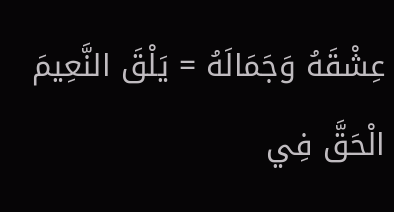عِشْقَهُ وَجَمَالَهُ = يَلْقَ النَّعِيمَ الْحَقَّ فِي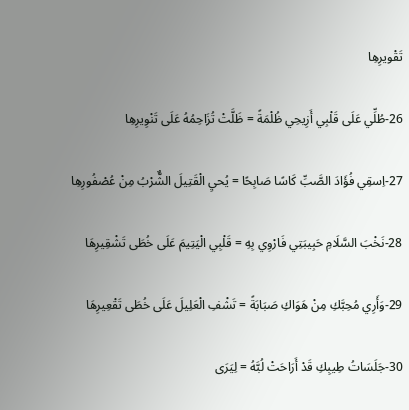تَقْويرِهِا

26-طُلِّي عَلَى قَلْبِي أَزِيحِي ظُلْمَةً = ظَلَّتْ تُزَاحِمُهُ عَلَى تَنْوِيرِهِا

27-اِسقِي فُؤَادَ الصَّبِّ كَاسًا صَابِحًا = يُحيِ الْقَتِيلَ الشٌّرْبُ مِنْ عُصْفُورِهِا

28-نَخْبَ السَّلَامِ حَبِيبَتِي فَارْوِي بِهِ = قَلْبِي الْيَتِيمَ عَلَى خُطَى تَشْقِيرِهَا

29-وَأَرِي مُحِبَّكِ مِنْ هَوَاكِ صَبَابَةً = تَشْفِ الْعَلِيلَ عَلَى خُطَى تَقْعِيرِهَا

30-جَلَسَاتُ طِيبِكِ قَدْ أَرَاحَتْ لُبَّهُ = لِيَرَى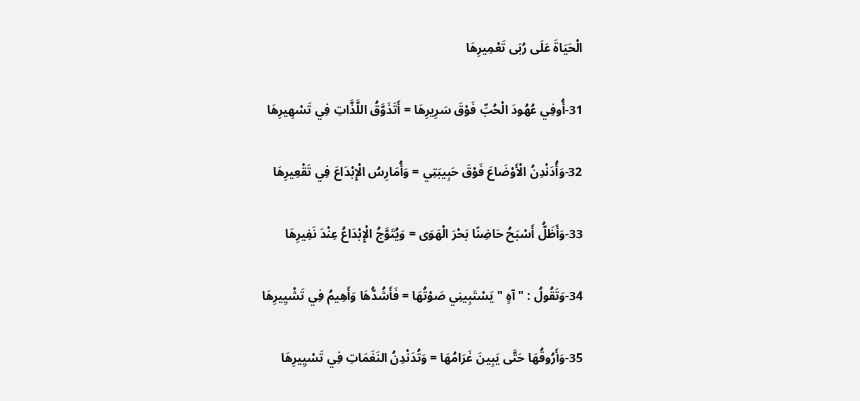الْحَيَاةَ عَلَى رُبَى تَعْمِيرِهَا

31-أُوفِي عُهُودَ الْحُبِّ فَوْقَ سَرِيرِهَا = أَتَذَوَّقُ اللَّذَّاتِ فِي تَسْهِيرِهَا

32-وَأُدَنْدِنُ الْأَوْضَاعَ فَوْقَ حَبِيبَتِي = وَأُمَارِسُ الْإِبْدَاعَ فِي تَقْعِيرِهَا

33-وَأَظَلُّ أَسْبَحُ حَاضِنًا بَحْرَ الْهَوَى = وَيُتَوَّجُ الْإِبْدَاعُ عِنْدَ نَفِيرِهَا

34-وَتَقُولُ : " آهٍ " يَسْتَبِينِي صَوْتُهَا = فَأَشُدُّهَا وَأَهِيمُ فِي تَشْيِيرِهَا

35-وَأَرُوقُهَا حَتَّى يَبِينَ غَرَامُهَا = وَتُدَنْدِنُ النَغَمَاتِ فِي تَسْيِيرِهَا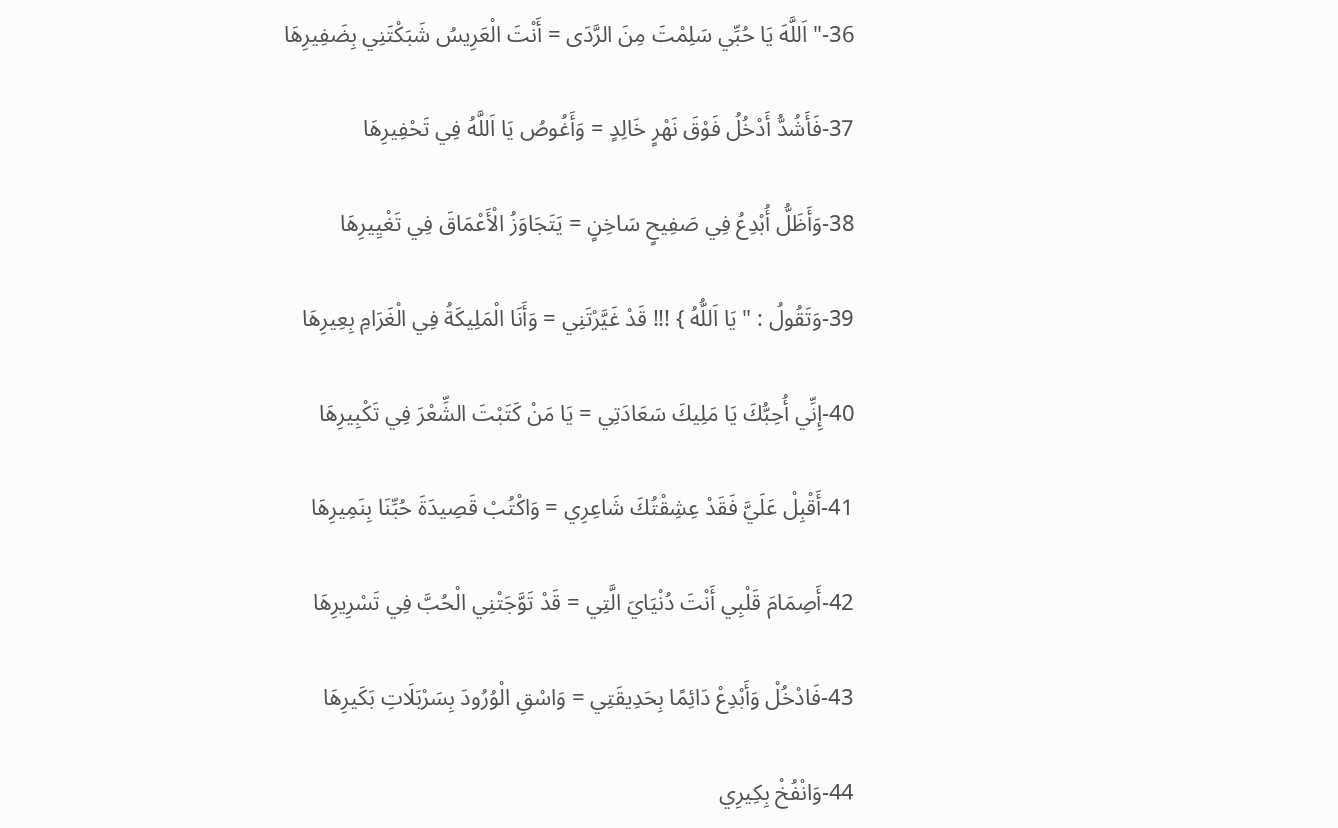36-" اَللَّهَ يَا حُبِّي سَلِمْتَ مِنَ الرَّدَى = أَنْتَ الْعَرِيسُ شَبَكْتَنِي بِضَفِيرِهَا

37-فَأَشُدُّ أَدْخُلُ فَوْقَ نَهْرٍ خَالِدٍ = وَأَغُوصُ يَا اَللَّهُ فِي تَحْفِيرِهَا

38-وَأَظَلُّ أُبْدِعُ فِي صَفِيحٍ سَاخِنٍ = يَتَجَاوَزُ الْأَعْمَاقَ فِي تَغْيِيرِهَا

39-وَتَقُولُ : " يَا اَللُّهُ } !!! قَدْ غَيَّرْتَنِي = وَأَنَا الْمَلِيكَةُ فِي الْغَرَامِ بِعِيرِهَا

40-إِنِّي أُحِبُّكَ يَا مَلِيكَ سَعَادَتِي = يَا مَنْ كَتَبْتَ الشِّعْرَ فِي تَكْبِيرِهَا

41-أَقْبِلْ عَلَيَّ فَقَدْ عِشِقْتُكَ شَاعِرِي = وَاكْتُبْ قَصِيدَةَ حُبِّنَا بِنَمِيرِهَا

42-أَصِمَامَ قَلْبِي أَنْتَ دُنْيَايَ الَّتِي = قَدْ تَوَّجَتْنِي الْحُبَّ فِي تَسْرِيرِهَا

43-فَادْخُلْ وَأَبْدِعْ دَائِمًا بِحَدِيقَتِي = وَاسْقِ الْوُرُودَ بِسَرْبَلَاتِ بَكَيرِهَا

44-وَانْفُخْ بِكِيرِي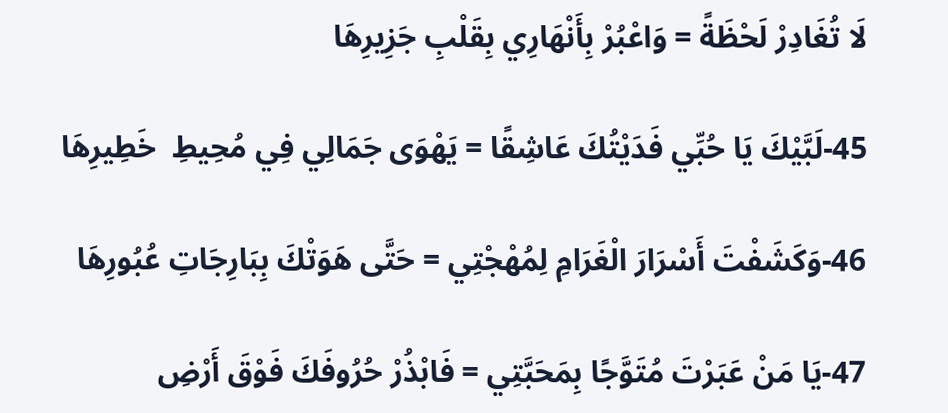لَا تُغَادِرْ لَحْظَةً = وَاعْبُرْ بِأَنْهَارِي بِقَلْبِ جَزِيرِهَا

45-لَبَّيْكَ يَا حُبِّي فَدَيْتُكَ عَاشِقًا = يَهْوَى جَمَالِي فِي مُحِيطِ  خَطِيرِهَا

46-وَكَشَفْتَ أَسْرَارَ الْغَرَامِ لِمُهْجْتِي = حَتَّى هَوَتْكَ بِبَارِجَاتِ عُبُورِهَا

47-يَا مَنْ عَبَرْتَ مُتَوَّجًا بِمَحَبَّتِي = فَابْذُرْ حُرُوفَكَ فَوْقَ أَرْضِ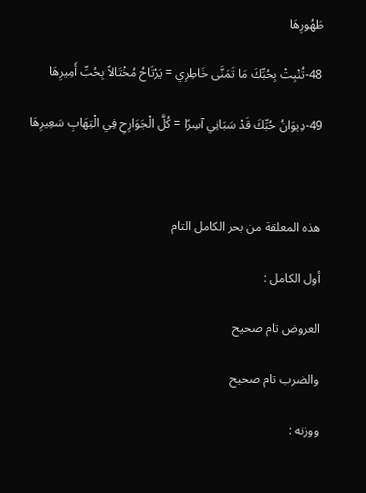طَهُورِهَا

48-تُنْبِتْ بِحُبِّكَ مَا تَمَنَّى خَاطِرِي = يَرْتَاحُ مُخْتَالاً بِحُبِّ أَمِيرِهَا

49-دِيوَانُ حُبِّكَ قَدْ سَبَانِي آسِرًا = كُلَّ الْجَوَارِحِ فِي الْتِهَابِ سَعِيرِهَا



هذه المعلقة من بحر الكامل التام

أول الكامل :

العروض تام صحيح

والضرب تام صحيح

ووزنه :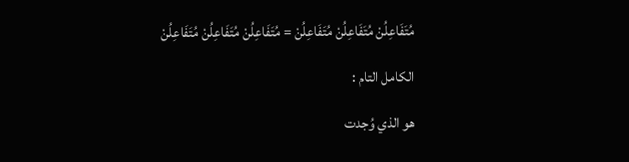مُتَفَاعِلُنْ مُتَفَاعِلُنْ مُتَفَاعِلُنْ = مُتَفَاعِلُنْ مُتَفَاعِلُنْ مُتَفَاعِلُنْ

الكامل التام :

هو الذي وُجدت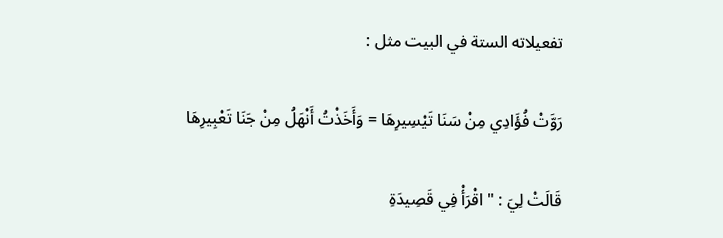تفعيلاته الستة في البيت مثل :

رَوَّتْ فُؤَادِي مِنْ سَنَا تَيْسِيرِهَا = وَأَخَذْتُ أَنْهَلُ مِنْ جَنَا تَعْبِيرِهَا

قَالَتْ لِيَ : " اقْرَأْ فِي قَصِيدَةِ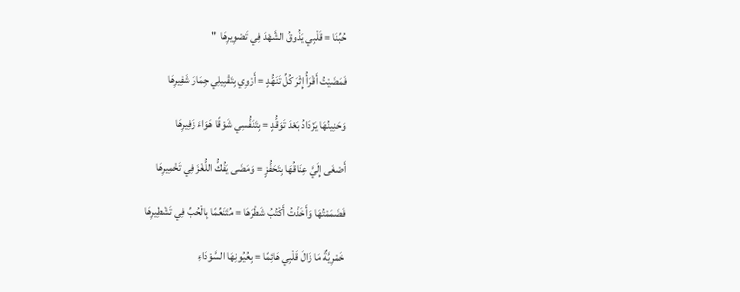حُبِّنَا = قَلْبِي يَذُوقُ الشَّهْدَ فِي تَصْوِيرِهَا  "

فَمَضَيْتُ أَقْرَأُ إِثْرَ كُلِّ تَنَهُّدٍ = أَرْوِي بِتَقْبِيلِي جِمَارَ شَفِيرِهَا

وَحَنِينُهَا يَزْدَادُ بَعْدَ تَوَقُّدٍ = بِتَنَفُّسِي شَوْقًا هَوَاءَ زَفِيرِهَا

أَصْغَى إِلَيَّ عِنَاقُهَا بِتَحَفُّزٍ = وَمَضَى يَفُكُّ اللُّغْزَ فِي تَخْمِيرِهَا

فَضَمَمْتُهَا وَأَخَذْتُ أَكْتُبُ شَطْرَهَا = مُتَنَعِّمًا بِالْحُبِّ فِي تَشْطِيرِهَا

خَمْرِيَّةٌ مَا زَالَ قَلْبِي هَائِمًا = بِعُيُونِهَا السَّوْدَاءِ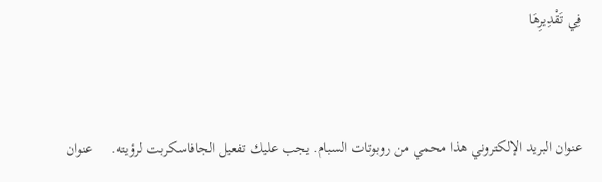فِي تَقْدِيرِهَا



عنوان البريد الإلكتروني هذا محمي من روبوتات السبام. يجب عليك تفعيل الجافاسكربت لرؤيته.     عنوان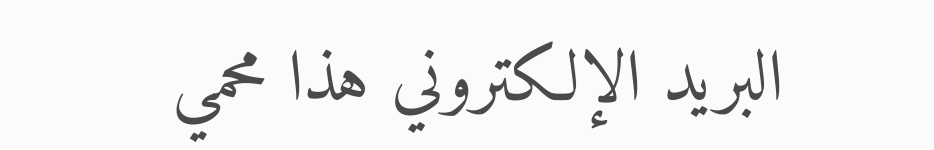البريد الإلكتروني هذا محمي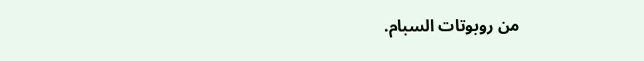من روبوتات السبام.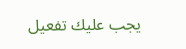يجب عليك تفعيل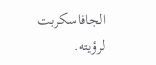الجافاسكربت لرؤيته.